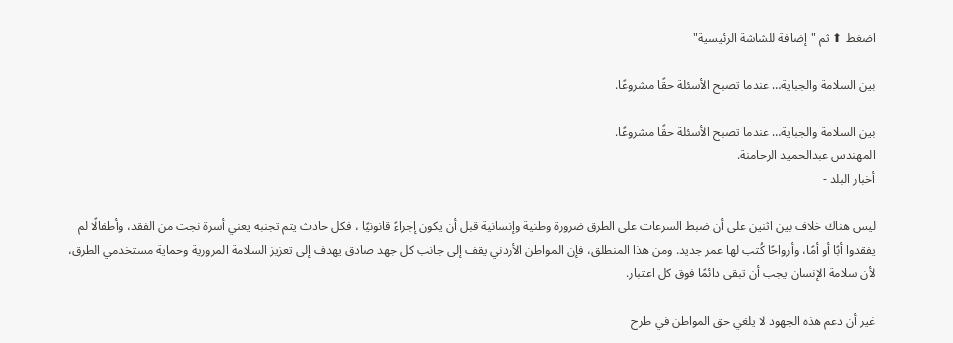اضغط ⬆ ثم "إضافة للشاشة الرئيسية"

بين السلامة والجباية… عندما تصبح الأسئلة حقًا مشروعًا.

بين السلامة والجباية… عندما تصبح الأسئلة حقًا مشروعًا.
المهندس عبدالحميد الرحامنة.
أخبار البلد -

ليس هناك خلاف بين اثنين على أن ضبط السرعات على الطرق ضرورة وطنية وإنسانية قبل أن يكون إجراءً قانونيًا ، فكل حادث يتم تجنبه يعني أسرة نجت من الفقد، وأطفالًا لم يفقدوا أبًا أو أمًا، وأرواحًا كُتب لها عمر جديد. ومن هذا المنطلق، فإن المواطن الأردني يقف إلى جانب كل جهد صادق يهدف إلى تعزيز السلامة المرورية وحماية مستخدمي الطرق، لأن سلامة الإنسان يجب أن تبقى دائمًا فوق كل اعتبار.

غير أن دعم هذه الجهود لا يلغي حق المواطن في طرح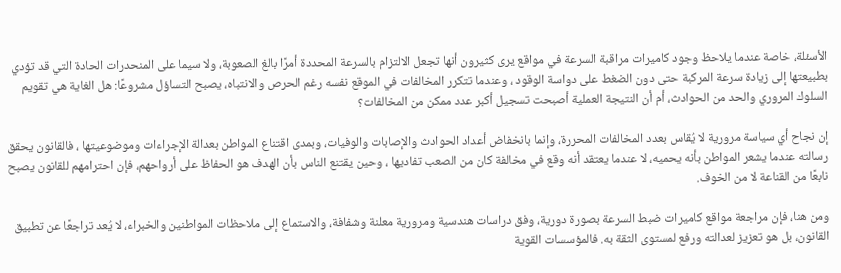الأسئلة، خاصة عندما يلاحظ وجود كاميرات مراقبة السرعة في مواقع يرى كثيرون أنها تجعل الالتزام بالسرعة المحددة أمرًا بالغ الصعوبة، ولا سيما على المنحدرات الحادة التي قد تؤدي بطبيعتها إلى زيادة سرعة المركبة حتى دون الضغط على دواسة الوقود ، وعندما تتكرر المخالفات في الموقع نفسه رغم الحرص والانتباه، يصبح التساؤل مشروعًا: هل الغاية هي تقويم السلوك المروري والحد من الحوادث، أم أن النتيجة العملية أصبحت تسجيل أكبر عدد ممكن من المخالفات؟

إن نجاح أي سياسة مرورية لا يُقاس بعدد المخالفات المحررة، وإنما بانخفاض أعداد الحوادث والإصابات والوفيات، وبمدى اقتناع المواطن بعدالة الإجراءات وموضوعيتها ، فالقانون يحقق رسالته عندما يشعر المواطن بأنه يحميه، لا عندما يعتقد أنه وقع في مخالفة كان من الصعب تفاديها ، وحين يقتنع الناس بأن الهدف هو الحفاظ على أرواحهم، فإن احترامهم للقانون يصبح نابعًا من القناعة لا من الخوف.

ومن هنا، فإن مراجعة مواقع كاميرات ضبط السرعة بصورة دورية، وفق دراسات هندسية ومرورية معلنة وشفافة، والاستماع إلى ملاحظات المواطنين والخبراء، لا يُعد تراجعًا عن تطبيق القانون، بل هو تعزيز لعدالته ورفع لمستوى الثقة به. فالمؤسسات القوية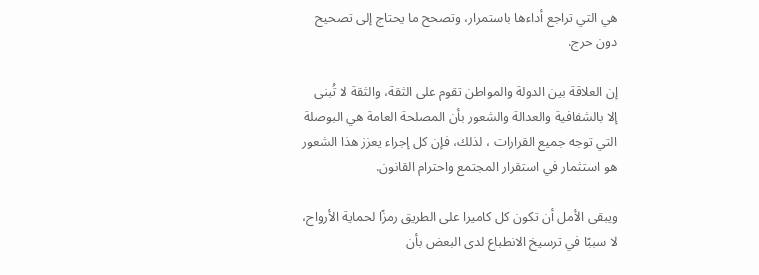هي التي تراجع أداءها باستمرار، وتصحح ما يحتاج إلى تصحيح دون حرج.

إن العلاقة بين الدولة والمواطن تقوم على الثقة، والثقة لا تُبنى إلا بالشفافية والعدالة والشعور بأن المصلحة العامة هي البوصلة التي توجه جميع القرارات ، لذلك، فإن كل إجراء يعزز هذا الشعور هو استثمار في استقرار المجتمع واحترام القانون.

ويبقى الأمل أن تكون كل كاميرا على الطريق رمزًا لحماية الأرواح، لا سببًا في ترسيخ الانطباع لدى البعض بأن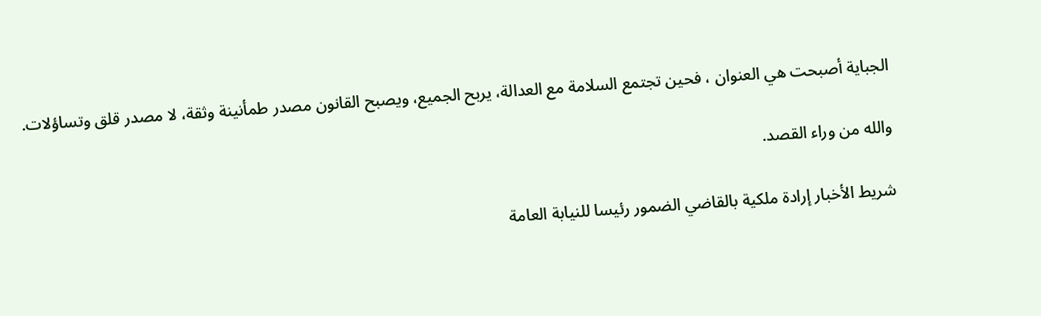الجباية أصبحت هي العنوان ، فحين تجتمع السلامة مع العدالة، يربح الجميع، ويصبح القانون مصدر طمأنينة وثقة، لا مصدر قلق وتساؤلات.

والله من وراء القصد.

شريط الأخبار إرادة ملكية بالقاضي الضمور رئيسا للنيابة العامة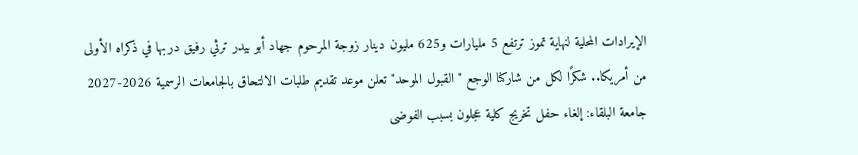الإيرادات المحلية لنهاية تموز ترتفع 5 مليارات و625 مليون دينار زوجة المرحوم جهاد أبو بيدر ترثي رفيق دربها في ذكراه الأولى من أمريكا.. شكرًا لكل من شاركنا الوجع "القبول الموحد" تعلن موعد تقديم طلبات الالتحاق بالجامعات الرسمية 2026-2027 جامعة البلقاء: إلغاء حفل تخريج كلية عجلون بسبب الفوضى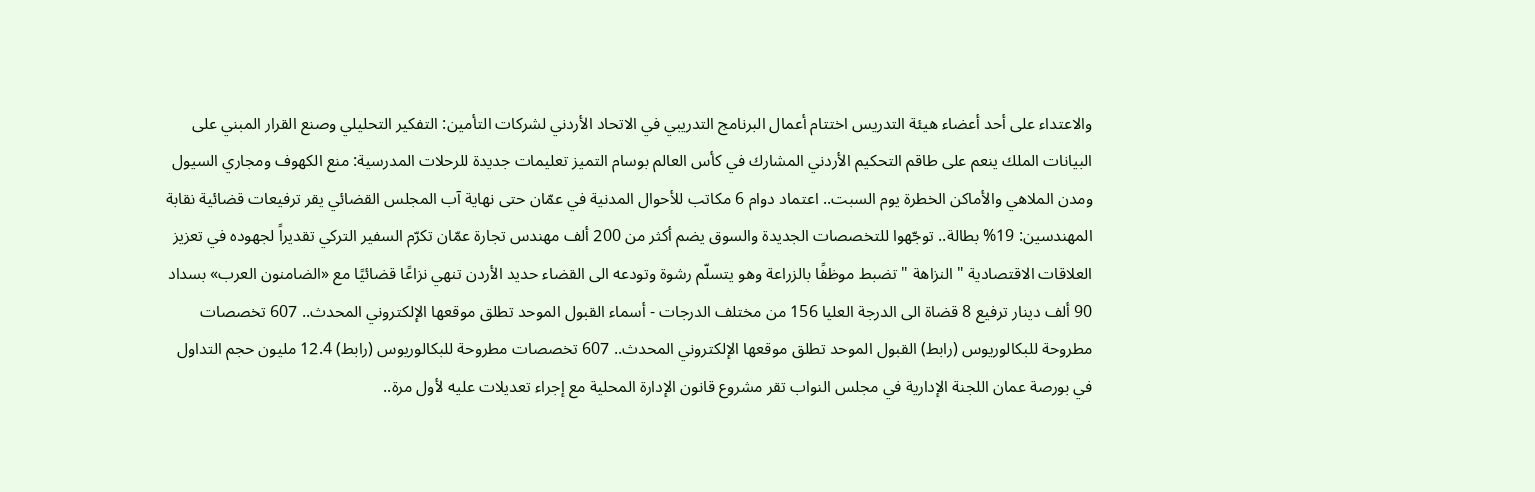والاعتداء على أحد أعضاء هيئة التدريس اختتام أعمال البرنامج التدريبي في الاتحاد الأردني لشركات التأمين: التفكير التحليلي وصنع القرار المبني على البيانات الملك ينعم على طاقم التحكيم الأردني المشارك في كأس العالم بوسام التميز تعليمات جديدة للرحلات المدرسية: منع الكهوف ومجاري السيول ومدن الملاهي والأماكن الخطرة يوم السبت.. اعتماد دوام 6 مكاتب للأحوال المدنية في عمّان حتى نهاية آب المجلس القضائي يقر ترفيعات قضائية نقابة المهندسين: 19% بطالة.. توجّهوا للتخصصات الجديدة والسوق يضم أكثر من 200 ألف مهندس تجارة عمّان تكرّم السفير التركي تقديراً لجهوده في تعزيز العلاقات الاقتصادية " النزاهة " تضبط موظفًا بالزراعة وهو يتسلّم رشوة وتودعه الى القضاء حديد الأردن تنهي نزاعًا قضائيًا مع «الضامنون العرب» بسداد 90 ألف دينار ترفيع 8 قضاة الى الدرجة العليا 156 من مختلف الدرجات - أسماء القبول الموحد تطلق موقعها الإلكتروني المحدث.. 607 تخصصات مطروحة للبكالوريوس (رابط) القبول الموحد تطلق موقعها الإلكتروني المحدث.. 607 تخصصات مطروحة للبكالوريوس (رابط) 12.4 مليون حجم التداول في بورصة عمان اللجنة الإدارية في مجلس النواب تقر مشروع قانون الإدارة المحلية مع إجراء تعديلات عليه لأول مرة..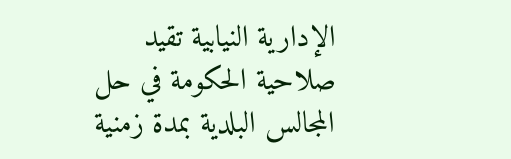الإدارية النيابية تقيد صلاحية الحكومة في حل المجالس البلدية بمدة زمنية